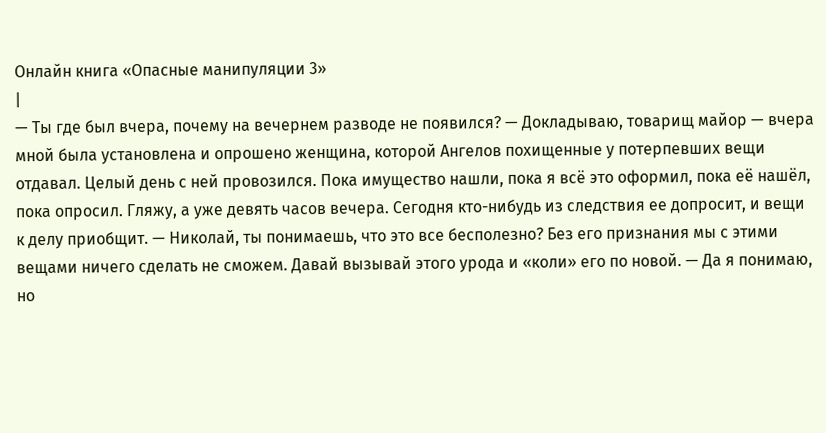Онлайн книга «Опасные манипуляции 3»
|
— Ты где был вчера, почему на вечернем разводе не появился? — Докладываю, товарищ майор — вчера мной была установлена и опрошено женщина, которой Ангелов похищенные у потерпевших вещи отдавал. Целый день с ней провозился. Пока имущество нашли, пока я всё это оформил, пока её нашёл, пока опросил. Гляжу, а уже девять часов вечера. Сегодня кто-нибудь из следствия ее допросит, и вещи к делу приобщит. — Николай, ты понимаешь, что это все бесполезно? Без его признания мы с этими вещами ничего сделать не сможем. Давай вызывай этого урода и «коли» его по новой. — Да я понимаю, но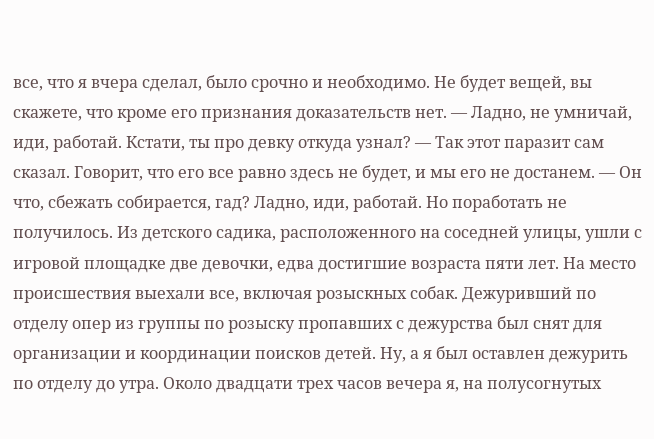все, что я вчера сделал, было срочно и необходимо. Не будет вещей, вы скажете, что кроме его признания доказательств нет. — Ладно, не умничай, иди, работай. Кстати, ты про девку откуда узнал? — Так этот паразит сам сказал. Говорит, что его все равно здесь не будет, и мы его не достанем. — Он что, сбежать собирается, гад? Ладно, иди, работай. Но поработать не получилось. Из детского садика, расположенного на соседней улицы, ушли с игровой площадке две девочки, едва достигшие возраста пяти лет. На место происшествия выехали все, включая розыскных собак. Дежуривший по отделу опер из группы по розыску пропавших с дежурства был снят для организации и координации поисков детей. Ну, а я был оставлен дежурить по отделу до утра. Около двадцати трех часов вечера я, на полусогнутых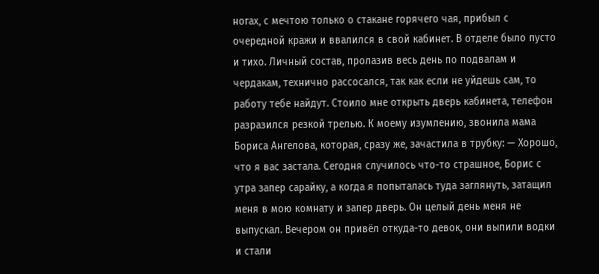ногах, с мечтою только о стакане горячего чая, прибыл с очередной кражи и ввалился в свой кабинет. В отделе было пусто и тихо. Личный состав, пролазив весь день по подвалам и чердакам, технично рассосался, так как если не уйдешь сам, то работу тебе найдут. Стоило мне открыть дверь кабинета, телефон разразился резкой трелью. К моему изумлению, звонила мама Бориса Ангелова, которая, сразу же, зачастила в трубку: — Хорошо, что я вас застала. Сегодня случилось что-то страшное, Борис с утра запер сарайку, а когда я попыталась туда заглянуть, затащил меня в мою комнату и запер дверь. Он целый день меня не выпускал. Вечером он привёл откуда-то девок, они выпили водки и стали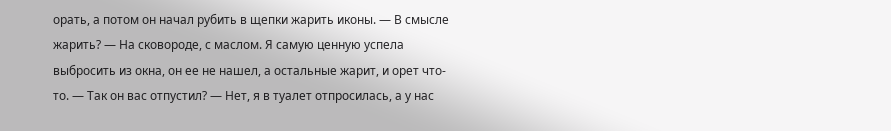орать, а потом он начал рубить в щепки жарить иконы. — В смысле жарить? — На сковороде, с маслом. Я самую ценную успела выбросить из окна, он ее не нашел, а остальные жарит, и орет что-то. — Так он вас отпустил? — Нет, я в туалет отпросилась, а у нас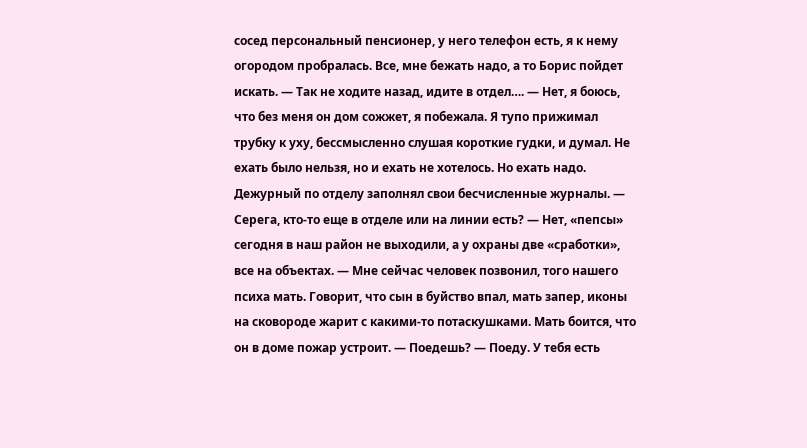сосед персональный пенсионер, у него телефон есть, я к нему огородом пробралась. Все, мне бежать надо, а то Борис пойдет искать. — Так не ходите назад, идите в отдел…. — Нет, я боюсь, что без меня он дом сожжет, я побежала. Я тупо прижимал трубку к уху, бессмысленно слушая короткие гудки, и думал. Не ехать было нельзя, но и ехать не хотелось. Но ехать надо. Дежурный по отделу заполнял свои бесчисленные журналы. — Серега, кто-то еще в отделе или на линии есть? — Нет, «пепсы» сегодня в наш район не выходили, а у охраны две «сработки», все на объектах. — Мне сейчас человек позвонил, того нашего психа мать. Говорит, что сын в буйство впал, мать запер, иконы на сковороде жарит с какими-то потаскушками. Мать боится, что он в доме пожар устроит. — Поедешь? — Поеду. У тебя есть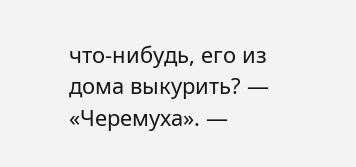что-нибудь, его из дома выкурить? — «Черемуха». —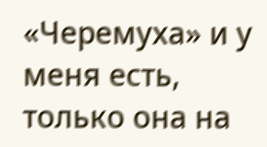«Черемуха» и у меня есть, только она на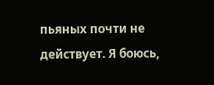пьяных почти не действует. Я боюсь,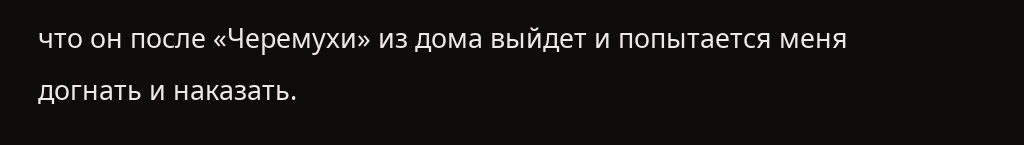что он после «Черемухи» из дома выйдет и попытается меня догнать и наказать.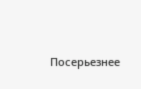Посерьезнее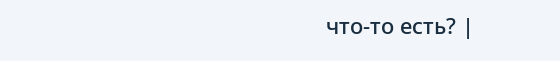что-то есть? |